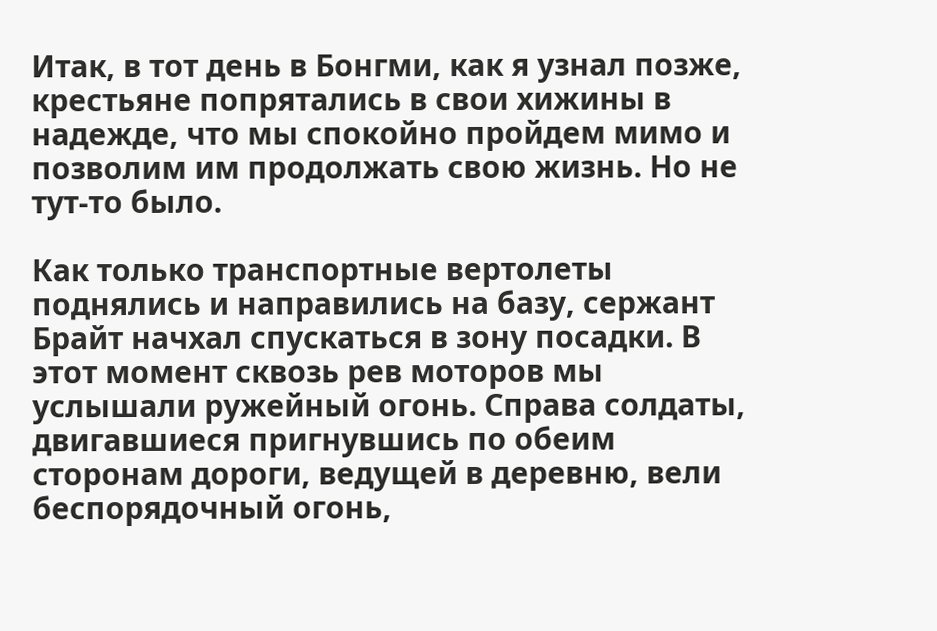Итак, в тот день в Бонгми, как я узнал позже, крестьяне попрятались в свои хижины в надежде, что мы спокойно пройдем мимо и позволим им продолжать свою жизнь. Но не тут-то было.

Как только транспортные вертолеты поднялись и направились на базу, сержант Брайт начхал спускаться в зону посадки. В этот момент сквозь рев моторов мы услышали ружейный огонь. Справа солдаты, двигавшиеся пригнувшись по обеим сторонам дороги, ведущей в деревню, вели беспорядочный огонь,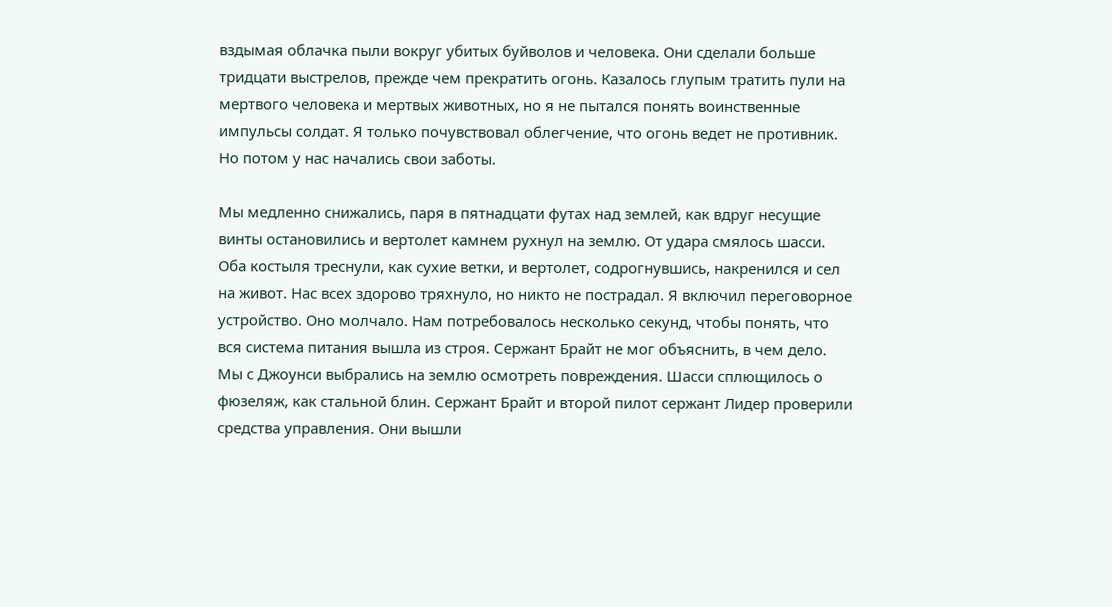вздымая облачка пыли вокруг убитых буйволов и человека. Они сделали больше тридцати выстрелов, прежде чем прекратить огонь. Казалось глупым тратить пули на мертвого человека и мертвых животных, но я не пытался понять воинственные импульсы солдат. Я только почувствовал облегчение, что огонь ведет не противник. Но потом у нас начались свои заботы.

Мы медленно снижались, паря в пятнадцати футах над землей, как вдруг несущие винты остановились и вертолет камнем рухнул на землю. От удара смялось шасси. Оба костыля треснули, как сухие ветки, и вертолет, содрогнувшись, накренился и сел на живот. Нас всех здорово тряхнуло, но никто не пострадал. Я включил переговорное устройство. Оно молчало. Нам потребовалось несколько секунд, чтобы понять, что вся система питания вышла из строя. Сержант Брайт не мог объяснить, в чем дело. Мы с Джоунси выбрались на землю осмотреть повреждения. Шасси сплющилось о фюзеляж, как стальной блин. Сержант Брайт и второй пилот сержант Лидер проверили средства управления. Они вышли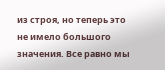из строя, но теперь это не имело большого значения. Все равно мы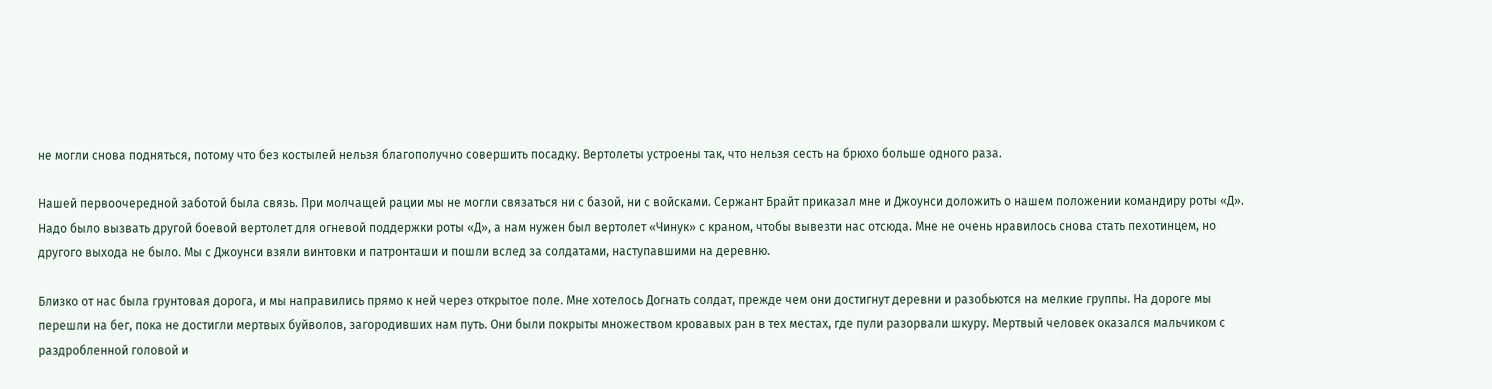не могли снова подняться, потому что без костылей нельзя благополучно совершить посадку. Вертолеты устроены так, что нельзя сесть на брюхо больше одного раза.

Нашей первоочередной заботой была связь. При молчащей рации мы не могли связаться ни с базой, ни с войсками. Сержант Брайт приказал мне и Джоунси доложить о нашем положении командиру роты «Д». Надо было вызвать другой боевой вертолет для огневой поддержки роты «Д», а нам нужен был вертолет «Чинук» с краном, чтобы вывезти нас отсюда. Мне не очень нравилось снова стать пехотинцем, но другого выхода не было. Мы с Джоунси взяли винтовки и патронташи и пошли вслед за солдатами, наступавшими на деревню.

Близко от нас была грунтовая дорога, и мы направились прямо к ней через открытое поле. Мне хотелось Догнать солдат, прежде чем они достигнут деревни и разобьются на мелкие группы. На дороге мы перешли на бег, пока не достигли мертвых буйволов, загородивших нам путь. Они были покрыты множеством кровавых ран в тех местах, где пули разорвали шкуру. Мертвый человек оказался мальчиком с раздробленной головой и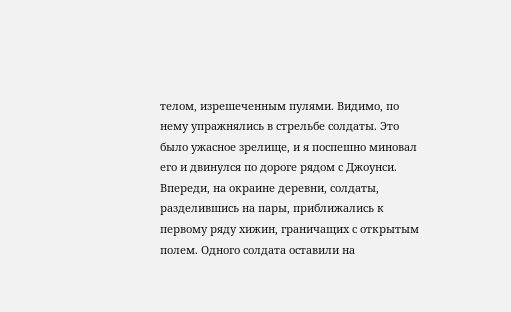телом, изрешеченным пулями. Видимо, по нему упражнялись в стрельбе солдаты. Это было ужасное зрелище, и я поспешно миновал его и двинулся по дороге рядом с Джоунси. Впереди, на окраине деревни, солдаты, разделившись на пары, приближались к первому ряду хижин, граничащих с открытым полем. Одного солдата оставили на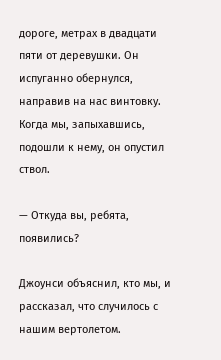дороге, метрах в двадцати пяти от деревушки. Он испуганно обернулся, направив на нас винтовку. Когда мы, запыхавшись, подошли к нему, он опустил ствол.

— Откуда вы, ребята, появились?

Джоунси объяснил, кто мы, и рассказал, что случилось с нашим вертолетом.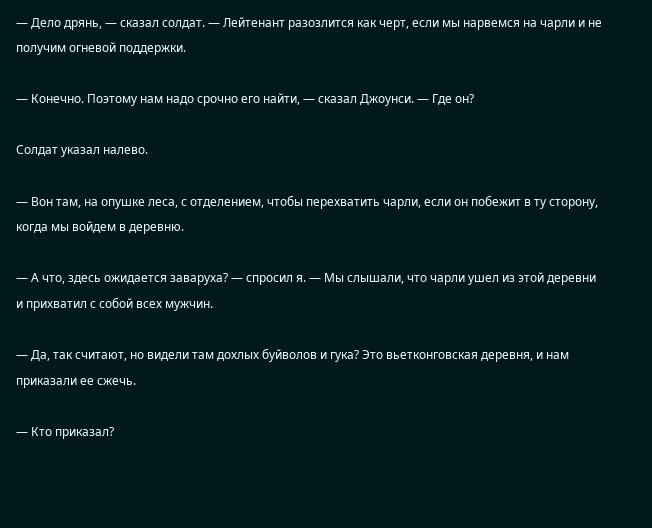— Дело дрянь, — сказал солдат. — Лейтенант разозлится как черт, если мы нарвемся на чарли и не получим огневой поддержки.

— Конечно. Поэтому нам надо срочно его найти, — сказал Джоунси. — Где он?

Солдат указал налево.

— Вон там, на опушке леса, с отделением, чтобы перехватить чарли, если он побежит в ту сторону, когда мы войдем в деревню.

— А что, здесь ожидается заваруха? — спросил я. — Мы слышали, что чарли ушел из этой деревни и прихватил с собой всех мужчин.

— Да, так считают, но видели там дохлых буйволов и гука? Это вьетконговская деревня, и нам приказали ее сжечь.

— Кто приказал?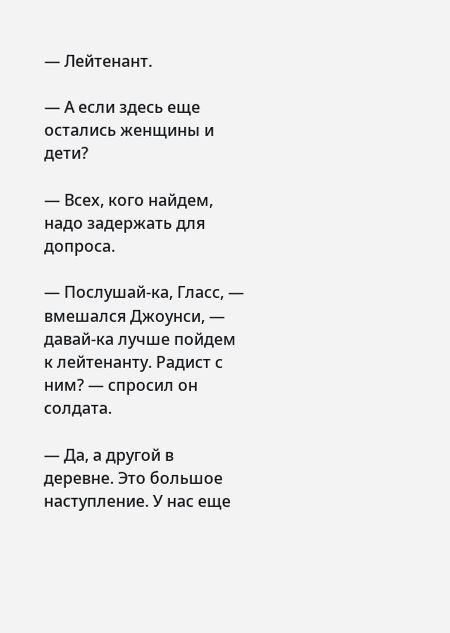— Лейтенант.

— А если здесь еще остались женщины и дети?

— Всех, кого найдем, надо задержать для допроса.

— Послушай-ка, Гласс, — вмешался Джоунси, — давай-ка лучше пойдем к лейтенанту. Радист с ним? — спросил он солдата.

— Да, а другой в деревне. Это большое наступление. У нас еще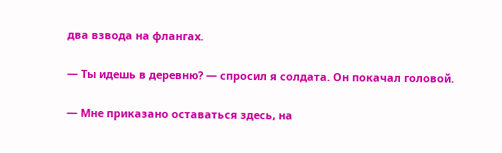два взвода на флангах.

— Ты идешь в деревню? — спросил я солдата. Он покачал головой.

— Мне приказано оставаться здесь, на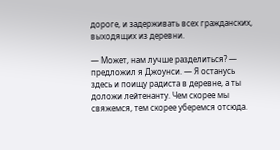дороге, и задерживать всех гражданских, выходящих из деревни.

— Может, нам лучше разделиться? — предложил я Джоунси. — Я останусь здесь и поищу радиста в деревне, а ты доложи лейтенанту. Чем скорее мы свяжемся, тем скорее уберемся отсюда.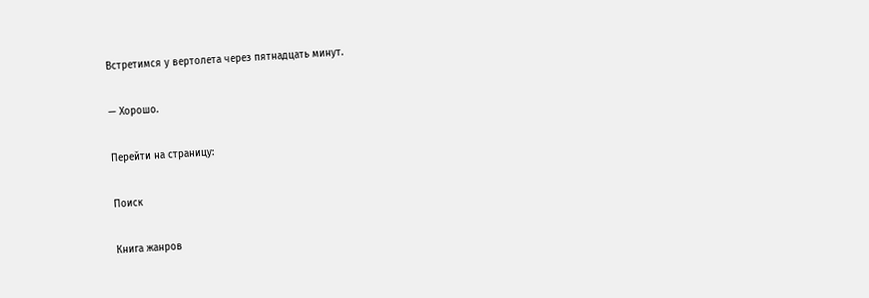Встретимся у вертолета через пятнадцать минут.

— Хорошо.

Перейти на страницу:

Поиск

Книга жанров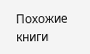Похожие книги